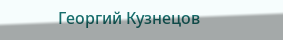Георгий Кузнецов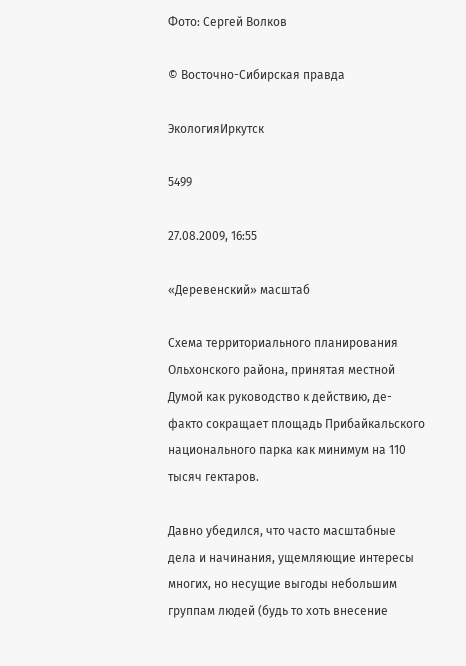Фото: Сергей Волков

© Восточно-Сибирская правда

ЭкологияИркутск

5499

27.08.2009, 16:55

«Деревенский» масштаб

Схема территориального планирования Ольхонского района, принятая местной Думой как руководство к действию, де-факто сокращает площадь Прибайкальского национального парка как минимум на 110 тысяч гектаров.

Давно убедился, что часто масштабные дела и начинания, ущемляющие интересы многих, но несущие выгоды небольшим группам людей (будь то хоть внесение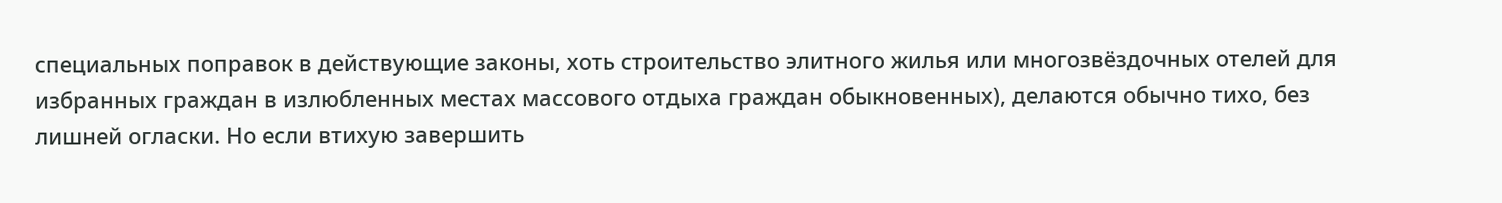специальных поправок в действующие законы, хоть строительство элитного жилья или многозвёздочных отелей для избранных граждан в излюбленных местах массового отдыха граждан обыкновенных), делаются обычно тихо, без лишней огласки. Но если втихую завершить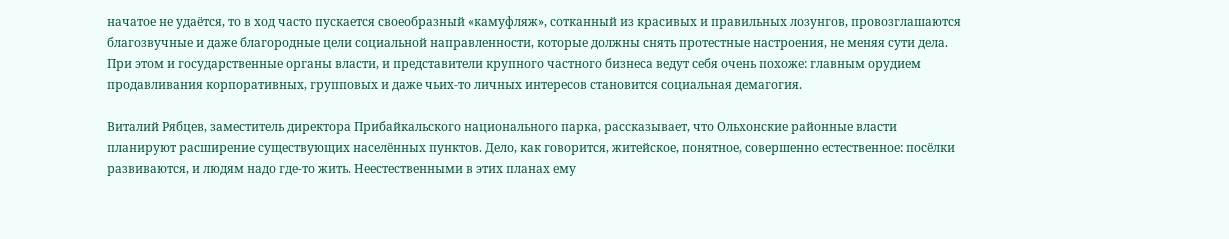начатое не удаётся, то в ход часто пускается своеобразный «камуфляж», сотканный из красивых и правильных лозунгов, провозглашаются благозвучные и даже благородные цели социальной направленности, которые должны снять протестные настроения, не меняя сути дела. При этом и государственные органы власти, и представители крупного частного бизнеса ведут себя очень похоже: главным орудием продавливания корпоративных, групповых и даже чьих-то личных интересов становится социальная демагогия.

Виталий Рябцев, заместитель директора Прибайкальского национального парка, рассказывает, что Ольхонские районные власти планируют расширение существующих населённых пунктов. Дело, как говорится, житейское, понятное, совершенно естественное: посёлки развиваются, и людям надо где-то жить. Неестественными в этих планах ему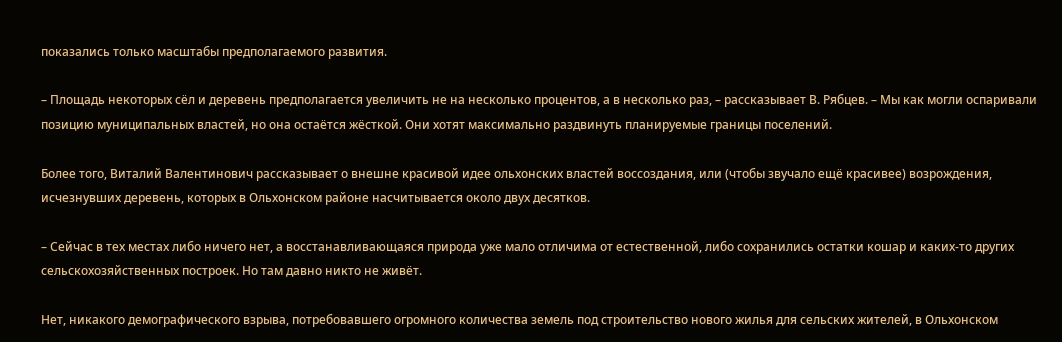показались только масштабы предполагаемого развития.

– Площадь некоторых сёл и деревень предполагается увеличить не на несколько процентов, а в несколько раз, – рассказывает В. Рябцев. – Мы как могли оспаривали позицию муниципальных властей, но она остаётся жёсткой. Они хотят максимально раздвинуть планируемые границы поселений.

Более того, Виталий Валентинович рассказывает о внешне красивой идее ольхонских властей воссоздания, или (чтобы звучало ещё красивее) возрождения, исчезнувших деревень, которых в Ольхонском районе насчитывается около двух десятков.

– Сейчас в тех местах либо ничего нет, а восстанавливающаяся природа уже мало отличима от естественной, либо сохранились остатки кошар и каких-то других сельскохозяйственных построек. Но там давно никто не живёт.

Нет, никакого демографического взрыва, потребовавшего огромного количества земель под строительство нового жилья для сельских жителей, в Ольхонском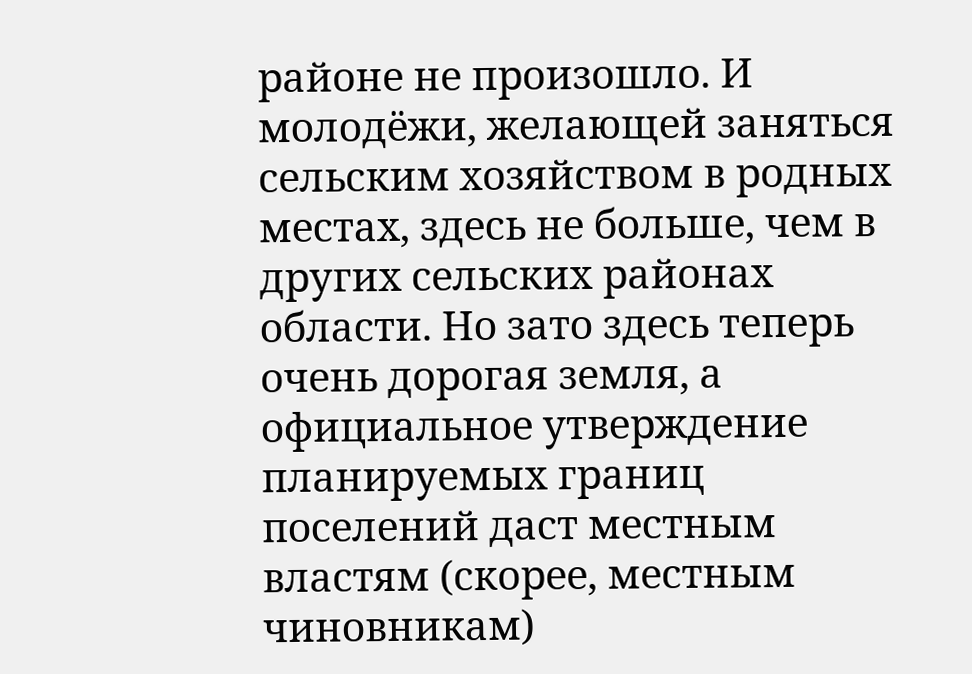районе не произошло. И молодёжи, желающей заняться сельским хозяйством в родных местах, здесь не больше, чем в других сельских районах области. Но зато здесь теперь очень дорогая земля, а официальное утверждение планируемых границ поселений даст местным властям (скорее, местным чиновникам)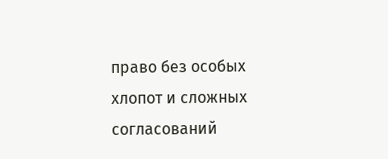право без особых хлопот и сложных согласований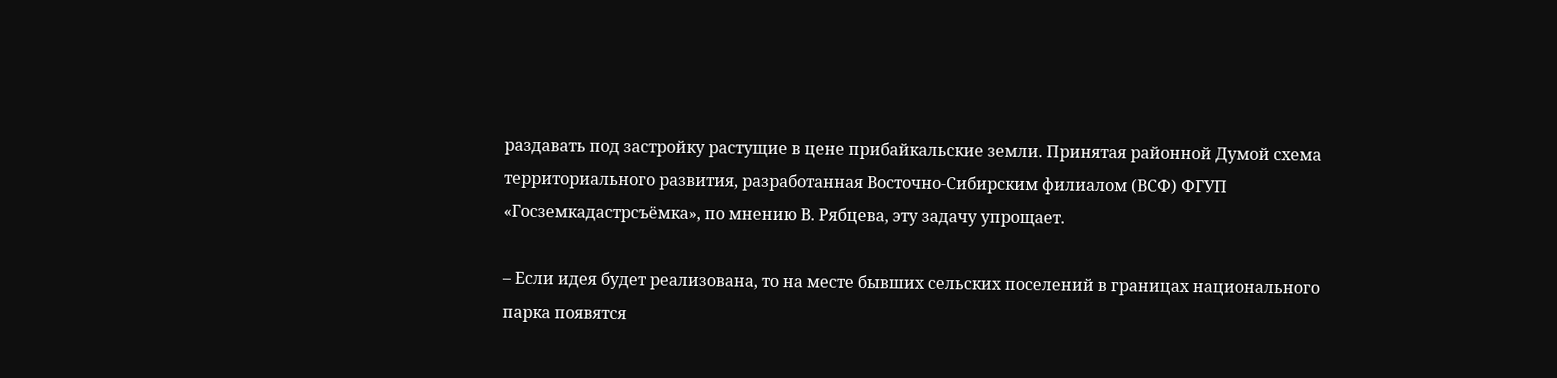раздавать под застройку растущие в цене прибайкальские земли. Принятая районной Думой схема территориального развития, разработанная Восточно-Сибирским филиалом (ВСФ) ФГУП «Госземкадастрсъёмка», по мнению В. Рябцева, эту задачу упрощает.

– Если идея будет реализована, то на месте бывших сельских поселений в границах национального парка появятся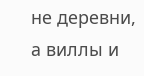не деревни, а виллы и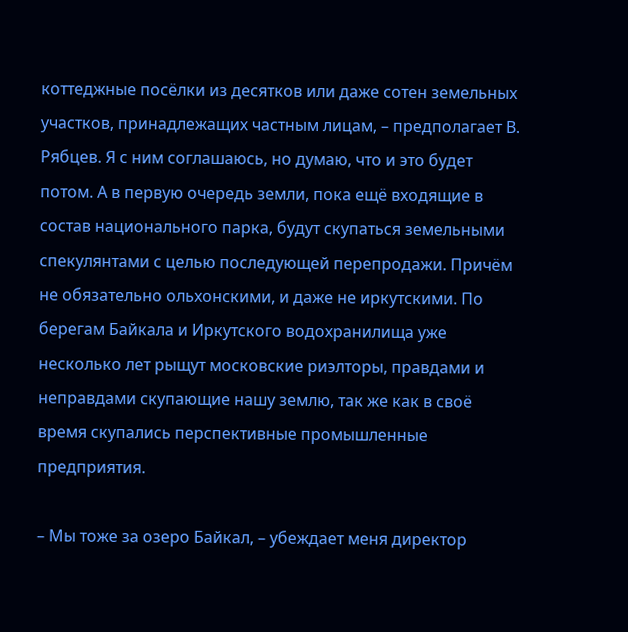коттеджные посёлки из десятков или даже сотен земельных участков, принадлежащих частным лицам, – предполагает В. Рябцев. Я с ним соглашаюсь, но думаю, что и это будет потом. А в первую очередь земли, пока ещё входящие в состав национального парка, будут скупаться земельными спекулянтами с целью последующей перепродажи. Причём не обязательно ольхонскими, и даже не иркутскими. По берегам Байкала и Иркутского водохранилища уже несколько лет рыщут московские риэлторы, правдами и неправдами скупающие нашу землю, так же как в своё время скупались перспективные промышленные предприятия.

– Мы тоже за озеро Байкал, – убеждает меня директор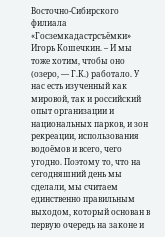Восточно-Сибирского филиала «Госземкадастрсъёмки» Игорь Кошечкин. – И мы тоже хотим, чтобы оно (озеро, — Г.К.) работало. У нас есть изученный как мировой, так и российский опыт организации и национальных парков, и зон рекреации, использования водоёмов и всего, чего угодно. Поэтому то, что на сегодняшний день мы сделали, мы считаем единственно правильным выходом, который основан в первую очередь на законе и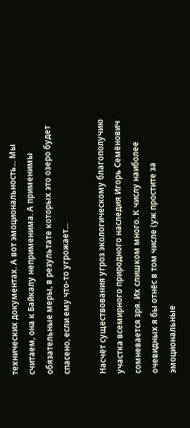технических документах. А вот эмоциональность... Мы считаем, она к Байкалу неприменима. А применимы обязательные меры, в результате которых это озеро будет спасено, если ему что-то угрожает...

Насчёт существования угроз экологическому благополучию участка всемирного природного наследия Игорь Семёнович сомневается зря. Их слишком много. К числу наиболее очевидных я бы отнёс в том числе (уж простите за эмоциональные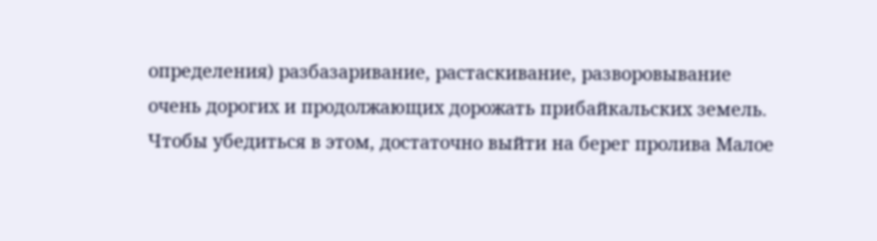определения) разбазаривание, растаскивание, разворовывание очень дорогих и продолжающих дорожать прибайкальских земель. Чтобы убедиться в этом, достаточно выйти на берег пролива Малое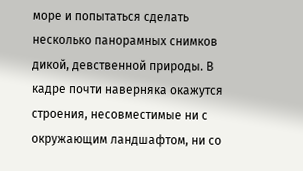море и попытаться сделать несколько панорамных снимков дикой, девственной природы. В кадре почти наверняка окажутся строения, несовместимые ни с окружающим ландшафтом, ни со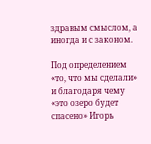здравым смыслом, а иногда и с законом.

Под определением «то, что мы сделали» и благодаря чему «это озеро будет спасено» Игорь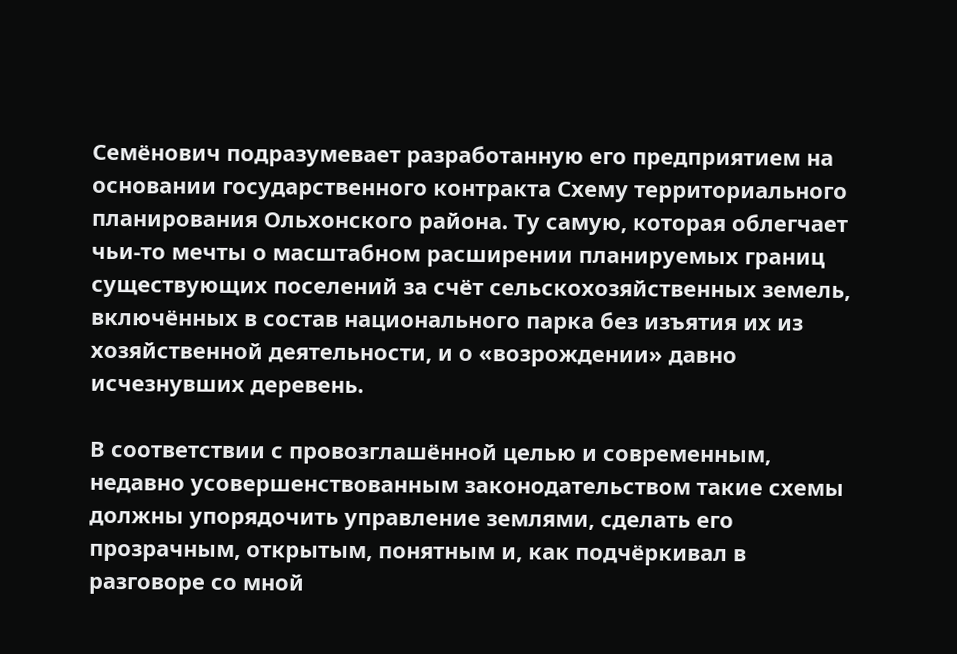Семёнович подразумевает разработанную его предприятием на основании государственного контракта Схему территориального планирования Ольхонского района. Ту самую, которая облегчает чьи-то мечты о масштабном расширении планируемых границ существующих поселений за счёт сельскохозяйственных земель, включённых в состав национального парка без изъятия их из хозяйственной деятельности, и о «возрождении» давно исчезнувших деревень.

В соответствии с провозглашённой целью и современным, недавно усовершенствованным законодательством такие схемы должны упорядочить управление землями, сделать его прозрачным, открытым, понятным и, как подчёркивал в разговоре со мной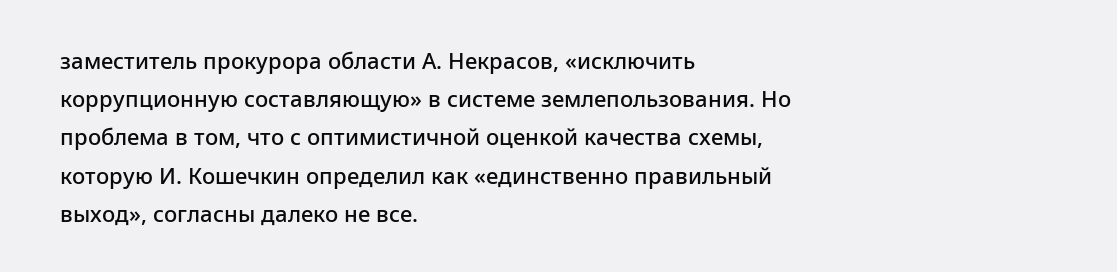заместитель прокурора области А. Некрасов, «исключить коррупционную составляющую» в системе землепользования. Но проблема в том, что с оптимистичной оценкой качества схемы, которую И. Кошечкин определил как «единственно правильный выход», согласны далеко не все.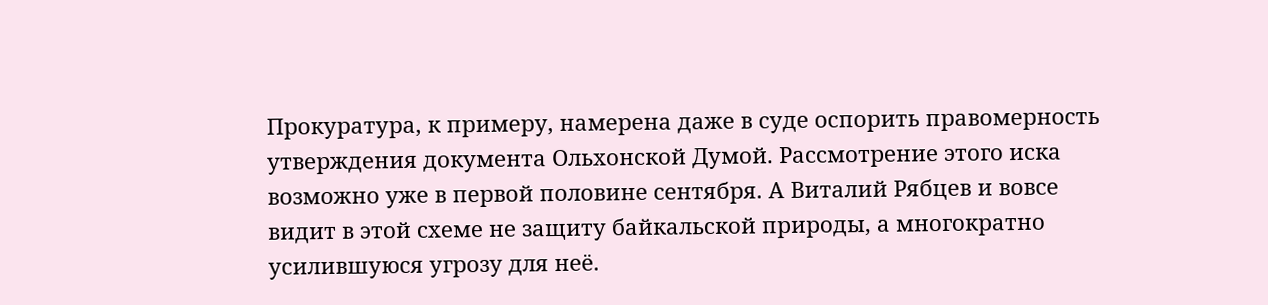Прокуратура, к примеру, намерена даже в суде оспорить правомерность утверждения документа Ольхонской Думой. Рассмотрение этого иска возможно уже в первой половине сентября. А Виталий Рябцев и вовсе видит в этой схеме не защиту байкальской природы, а многократно усилившуюся угрозу для неё.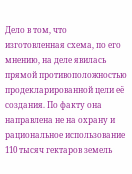Дело в том, что изготовленная схема, по его мнению, на деле явилась прямой противоположностью продекларированной цели её создания. По факту она направлена не на охрану и рациональное использование 110 тысяч гектаров земель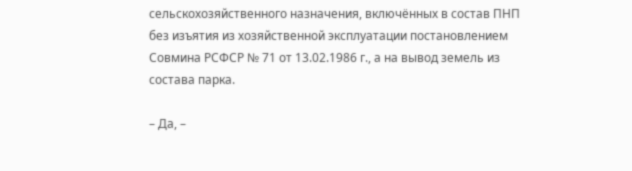сельскохозяйственного назначения, включённых в состав ПНП без изъятия из хозяйственной эксплуатации постановлением Совмина РСФСР № 71 от 13.02.1986 г., а на вывод земель из состава парка.

– Да, –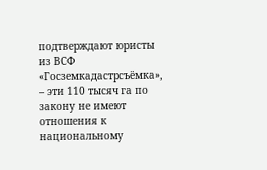подтверждают юристы из ВСФ «Госземкадастрсъёмка», – эти 110 тысяч га по закону не имеют отношения к национальному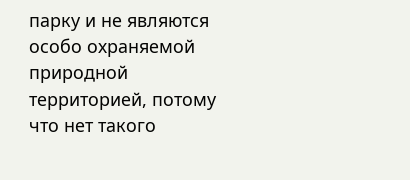парку и не являются особо охраняемой природной территорией, потому что нет такого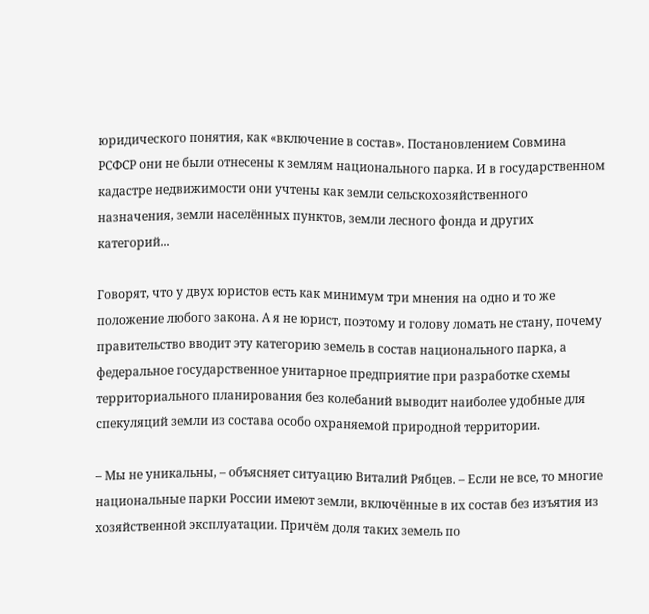юридического понятия, как «включение в состав». Постановлением Совмина РСФСР они не были отнесены к землям национального парка. И в государственном кадастре недвижимости они учтены как земли сельскохозяйственного назначения, земли населённых пунктов, земли лесного фонда и других категорий...

Говорят, что у двух юристов есть как минимум три мнения на одно и то же положение любого закона. А я не юрист, поэтому и голову ломать не стану, почему правительство вводит эту категорию земель в состав национального парка, а федеральное государственное унитарное предприятие при разработке схемы территориального планирования без колебаний выводит наиболее удобные для спекуляций земли из состава особо охраняемой природной территории.

– Мы не уникальны, – объясняет ситуацию Виталий Рябцев. – Если не все, то многие национальные парки России имеют земли, включённые в их состав без изъятия из хозяйственной эксплуатации. Причём доля таких земель по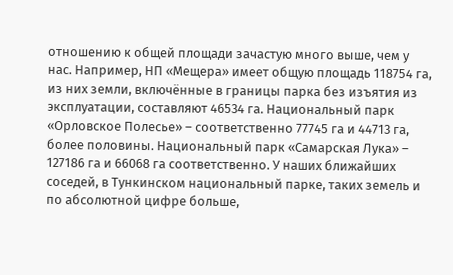отношению к общей площади зачастую много выше, чем у нас. Например, НП «Мещера» имеет общую площадь 118754 га, из них земли, включённые в границы парка без изъятия из эксплуатации, составляют 46534 га. Национальный парк «Орловское Полесье» – соответственно 77745 га и 44713 га, более половины. Национальный парк «Самарская Лука» – 127186 га и 66068 га соответственно. У наших ближайших соседей, в Тункинском национальный парке, таких земель и по абсолютной цифре больше,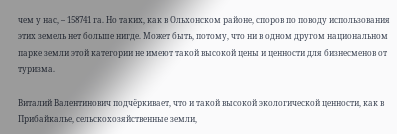чем у нас, – 158741 га. Но таких, как в Ольхонском районе, споров по поводу использования этих земель нет больше нигде. Может быть, потому, что ни в одном другом национальном парке земли этой категории не имеют такой высокой цены и ценности для бизнесменов от туризма.

Виталий Валентинович подчёркивает, что и такой высокой экологической ценности, как в Прибайкалье, сельскохозяйственные земли,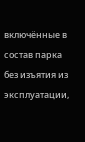включённые в состав парка без изъятия из эксплуатации,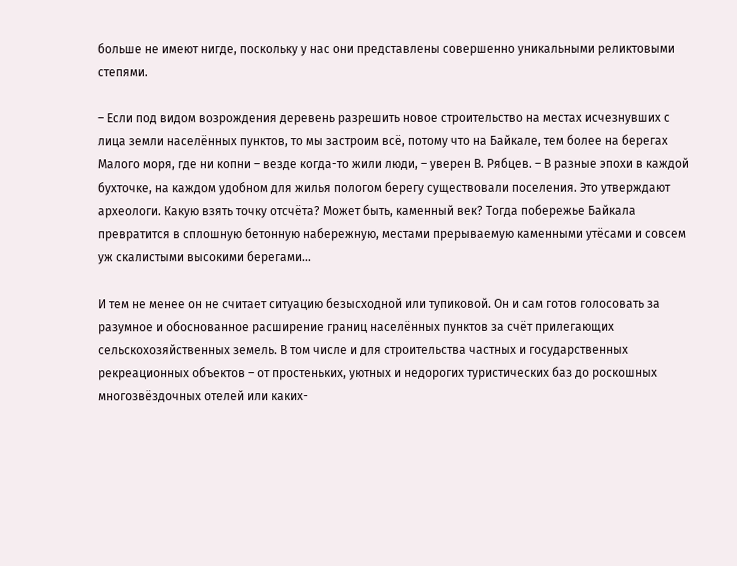больше не имеют нигде, поскольку у нас они представлены совершенно уникальными реликтовыми степями.

– Если под видом возрождения деревень разрешить новое строительство на местах исчезнувших с лица земли населённых пунктов, то мы застроим всё, потому что на Байкале, тем более на берегах Малого моря, где ни копни – везде когда-то жили люди, – уверен В. Рябцев. – В разные эпохи в каждой бухточке, на каждом удобном для жилья пологом берегу существовали поселения. Это утверждают археологи. Какую взять точку отсчёта? Может быть, каменный век? Тогда побережье Байкала превратится в сплошную бетонную набережную, местами прерываемую каменными утёсами и совсем уж скалистыми высокими берегами...

И тем не менее он не считает ситуацию безысходной или тупиковой. Он и сам готов голосовать за разумное и обоснованное расширение границ населённых пунктов за счёт прилегающих сельскохозяйственных земель. В том числе и для строительства частных и государственных рекреационных объектов – от простеньких, уютных и недорогих туристических баз до роскошных многозвёздочных отелей или каких-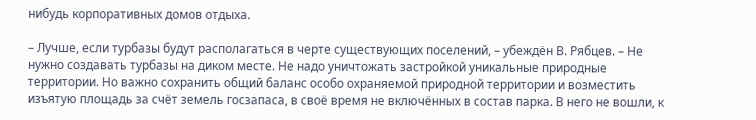нибудь корпоративных домов отдыха.

– Лучше, если турбазы будут располагаться в черте существующих поселений, – убеждён В. Рябцев. – Не нужно создавать турбазы на диком месте. Не надо уничтожать застройкой уникальные природные территории. Но важно сохранить общий баланс особо охраняемой природной территории и возместить изъятую площадь за счёт земель госзапаса, в своё время не включённых в состав парка. В него не вошли, к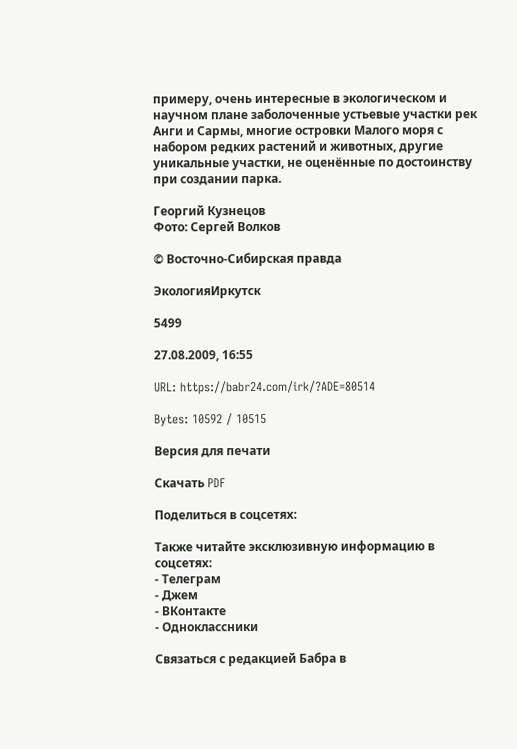примеру, очень интересные в экологическом и научном плане заболоченные устьевые участки рек Анги и Сармы, многие островки Малого моря с набором редких растений и животных, другие уникальные участки, не оценённые по достоинству при создании парка.

Георгий Кузнецов
Фото: Сергей Волков

© Восточно-Сибирская правда

ЭкологияИркутск

5499

27.08.2009, 16:55

URL: https://babr24.com/irk/?ADE=80514

Bytes: 10592 / 10515

Версия для печати

Скачать PDF

Поделиться в соцсетях:

Также читайте эксклюзивную информацию в соцсетях:
- Телеграм
- Джем
- ВКонтакте
- Одноклассники

Связаться с редакцией Бабра в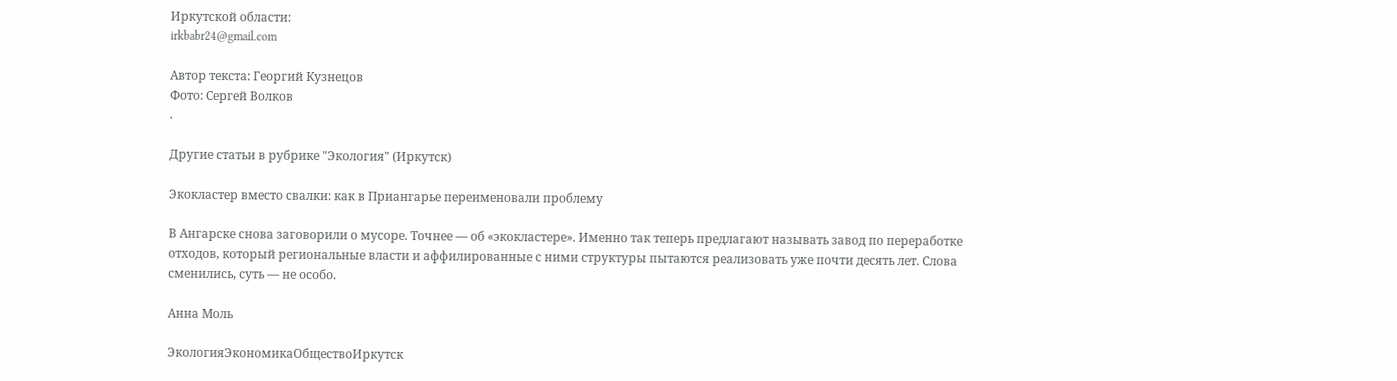Иркутской области:
irkbabr24@gmail.com

Автор текста: Георгий Кузнецов
Фото: Сергей Волков
.

Другие статьи в рубрике "Экология" (Иркутск)

Экокластер вместо свалки: как в Приангарье переименовали проблему

В Ангарске снова заговорили о мусоре. Точнее — об «экокластере». Именно так теперь предлагают называть завод по переработке отходов, который региональные власти и аффилированные с ними структуры пытаются реализовать уже почти десять лет. Слова сменились, суть — не особо.

Анна Моль

ЭкологияЭкономикаОбществоИркутск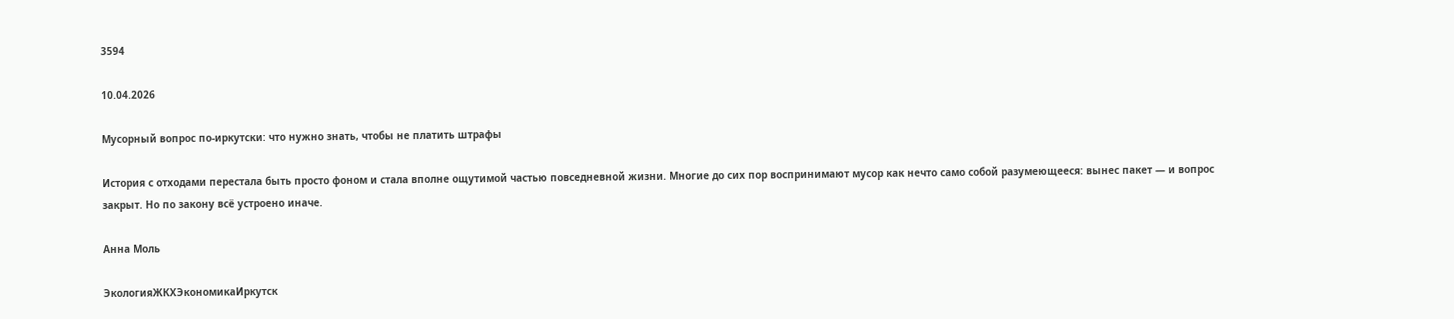3594

10.04.2026

Мусорный вопрос по-иркутски: что нужно знать, чтобы не платить штрафы

История с отходами перестала быть просто фоном и стала вполне ощутимой частью повседневной жизни. Многие до сих пор воспринимают мусор как нечто само собой разумеющееся: вынес пакет — и вопрос закрыт. Но по закону всё устроено иначе.

Анна Моль

ЭкологияЖКХЭкономикаИркутск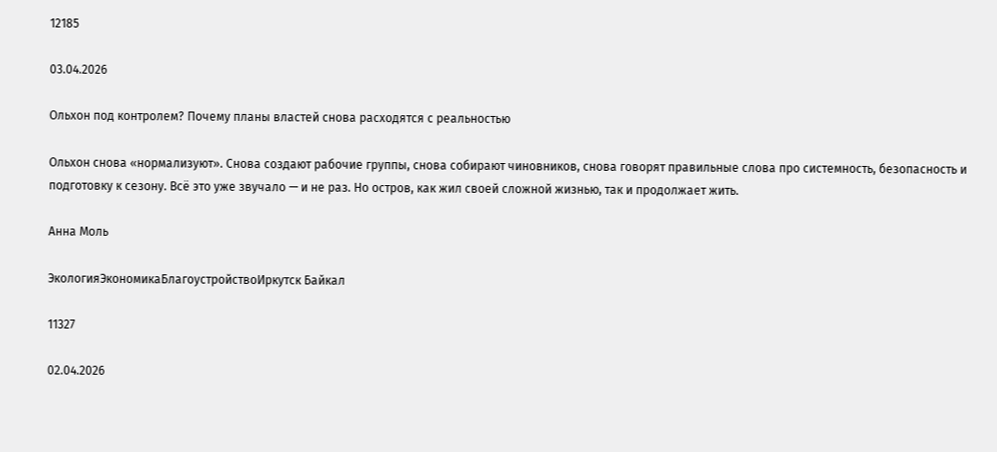12185

03.04.2026

Ольхон под контролем? Почему планы властей снова расходятся с реальностью

Ольхон снова «нормализуют». Снова создают рабочие группы, снова собирают чиновников, снова говорят правильные слова про системность, безопасность и подготовку к сезону. Всё это уже звучало — и не раз. Но остров, как жил своей сложной жизнью, так и продолжает жить.

Анна Моль

ЭкологияЭкономикаБлагоустройствоИркутск Байкал

11327

02.04.2026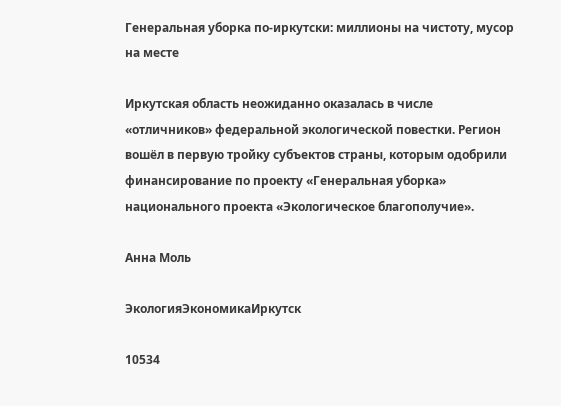Генеральная уборка по-иркутски: миллионы на чистоту, мусор на месте

Иркутская область неожиданно оказалась в числе «отличников» федеральной экологической повестки. Регион вошёл в первую тройку субъектов страны, которым одобрили финансирование по проекту «Генеральная уборка» национального проекта «Экологическое благополучие».

Анна Моль

ЭкологияЭкономикаИркутск

10534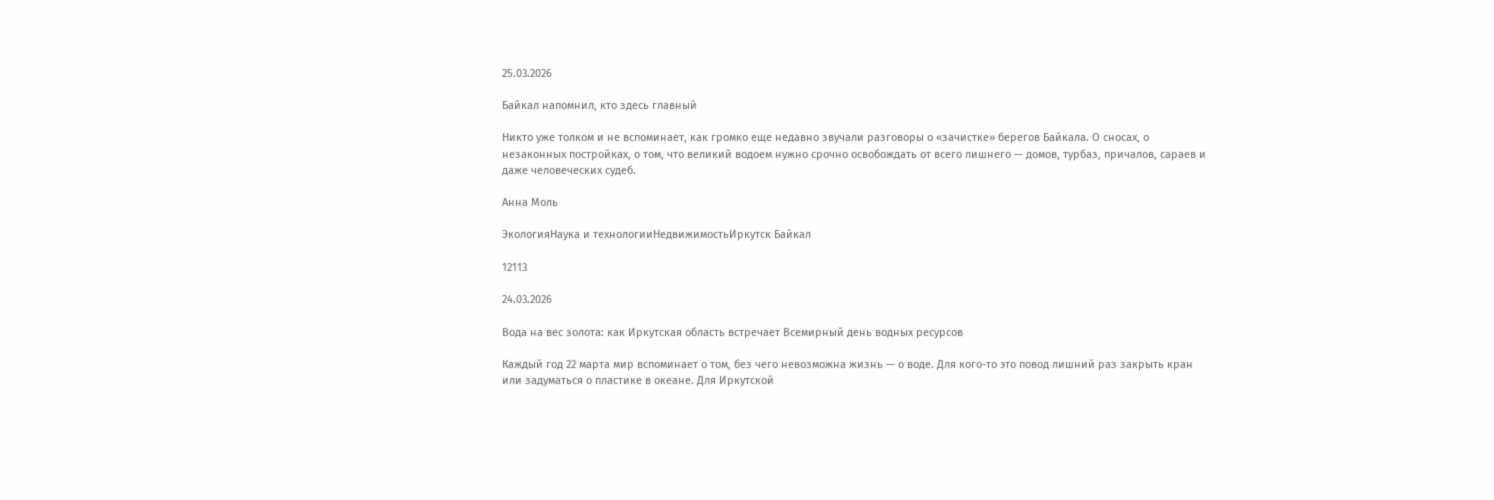25.03.2026

Байкал напомнил, кто здесь главный

Никто уже толком и не вспоминает, как громко еще недавно звучали разговоры о «зачистке» берегов Байкала. О сносах, о незаконных постройках, о том, что великий водоем нужно срочно освобождать от всего лишнего — домов, турбаз, причалов, сараев и даже человеческих судеб.

Анна Моль

ЭкологияНаука и технологииНедвижимостьИркутск Байкал

12113

24.03.2026

Вода на вес золота: как Иркутская область встречает Всемирный день водных ресурсов

Каждый год 22 марта мир вспоминает о том, без чего невозможна жизнь — о воде. Для кого-то это повод лишний раз закрыть кран или задуматься о пластике в океане. Для Иркутской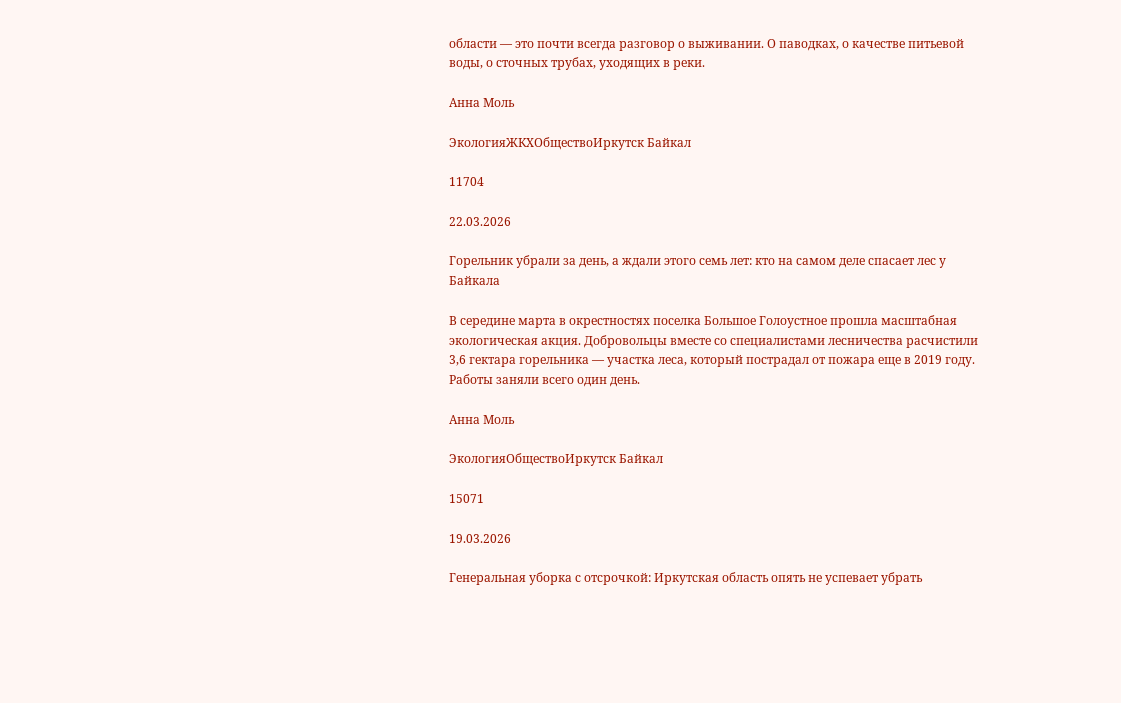области — это почти всегда разговор о выживании. О паводках, о качестве питьевой воды, о сточных трубах, уходящих в реки.

Анна Моль

ЭкологияЖКХОбществоИркутск Байкал

11704

22.03.2026

Горельник убрали за день, а ждали этого семь лет: кто на самом деле спасает лес у Байкала

В середине марта в окрестностях поселка Большое Голоустное прошла масштабная экологическая акция. Добровольцы вместе со специалистами лесничества расчистили 3,6 гектара горельника — участка леса, который пострадал от пожара еще в 2019 году. Работы заняли всего один день.

Анна Моль

ЭкологияОбществоИркутск Байкал

15071

19.03.2026

Генеральная уборка с отсрочкой: Иркутская область опять не успевает убрать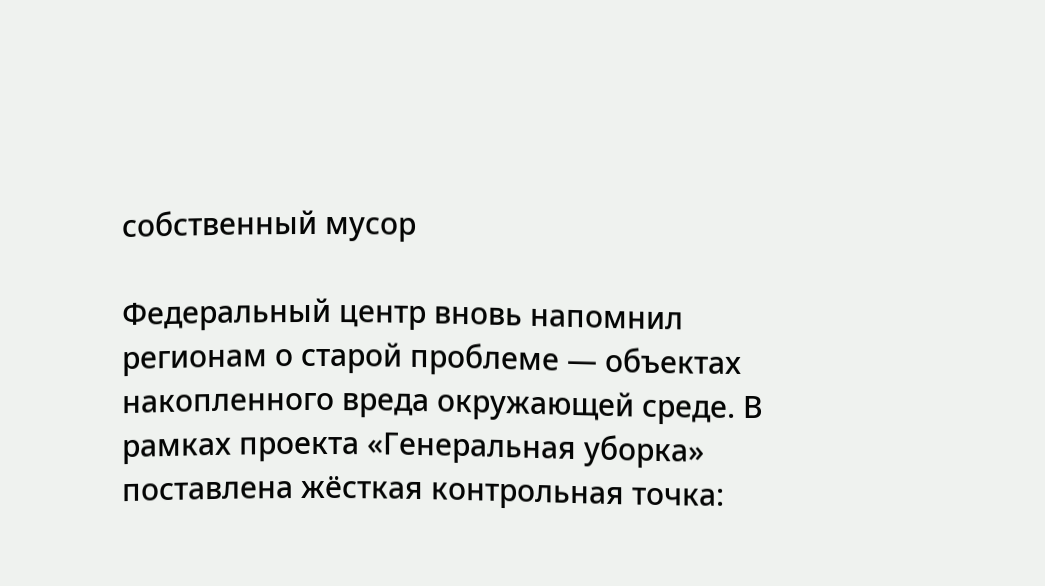собственный мусор

Федеральный центр вновь напомнил регионам о старой проблеме — объектах накопленного вреда окружающей среде. В рамках проекта «Генеральная уборка» поставлена жёсткая контрольная точка: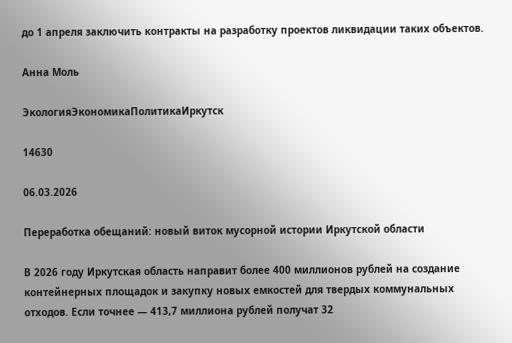до 1 апреля заключить контракты на разработку проектов ликвидации таких объектов.

Анна Моль

ЭкологияЭкономикаПолитикаИркутск

14630

06.03.2026

Переработка обещаний: новый виток мусорной истории Иркутской области

В 2026 году Иркутская область направит более 400 миллионов рублей на создание контейнерных площадок и закупку новых емкостей для твердых коммунальных отходов. Если точнее — 413,7 миллиона рублей получат 32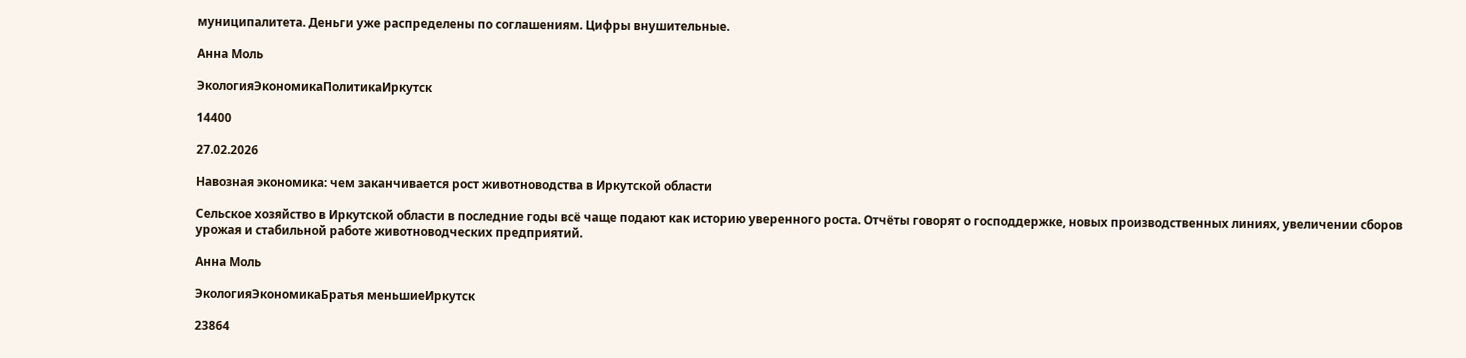муниципалитета. Деньги уже распределены по соглашениям. Цифры внушительные.

Анна Моль

ЭкологияЭкономикаПолитикаИркутск

14400

27.02.2026

Навозная экономика: чем заканчивается рост животноводства в Иркутской области

Сельское хозяйство в Иркутской области в последние годы всё чаще подают как историю уверенного роста. Отчёты говорят о господдержке, новых производственных линиях, увеличении сборов урожая и стабильной работе животноводческих предприятий.

Анна Моль

ЭкологияЭкономикаБратья меньшиеИркутск

23864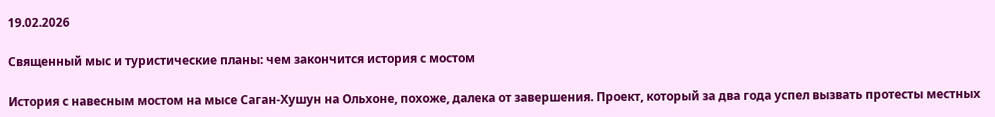19.02.2026

Священный мыс и туристические планы: чем закончится история с мостом

История с навесным мостом на мысе Саган-Хушун на Ольхоне, похоже, далека от завершения. Проект, который за два года успел вызвать протесты местных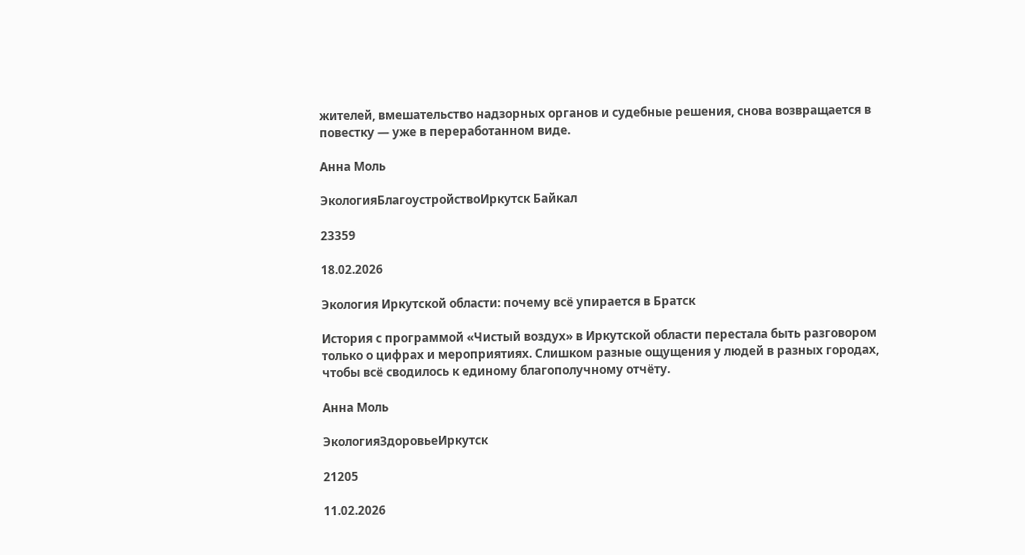жителей, вмешательство надзорных органов и судебные решения, снова возвращается в повестку — уже в переработанном виде.

Анна Моль

ЭкологияБлагоустройствоИркутск Байкал

23359

18.02.2026

Экология Иркутской области: почему всё упирается в Братск

История с программой «Чистый воздух» в Иркутской области перестала быть разговором только о цифрах и мероприятиях. Слишком разные ощущения у людей в разных городах, чтобы всё сводилось к единому благополучному отчёту.

Анна Моль

ЭкологияЗдоровьеИркутск

21205

11.02.2026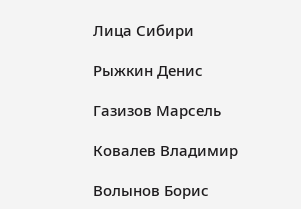Лица Сибири

Рыжкин Денис

Газизов Марсель

Ковалев Владимир

Волынов Борис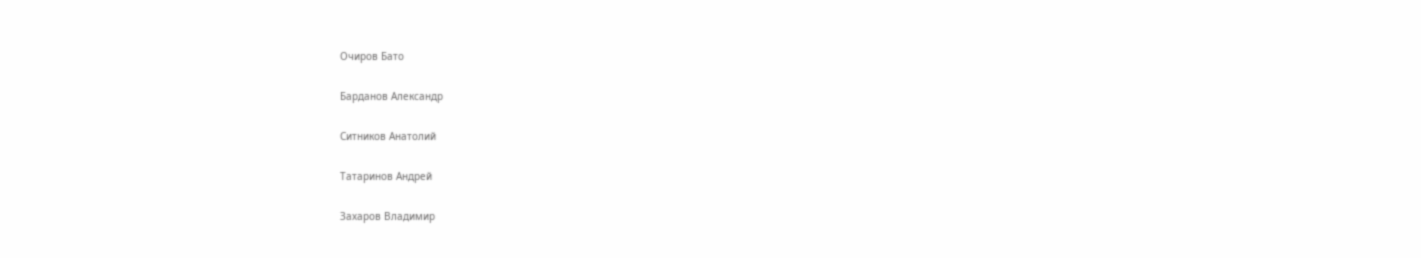Очиров Бато

Барданов Александр

Ситников Анатолий

Татаринов Андрей

Захаров Владимир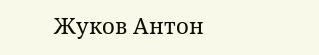Жуков Антон